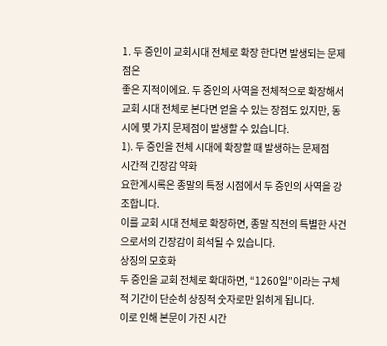1. 두 증인이 교회시대 전체로 확장 한다면 발생되는 문제점은
좋은 지적이에요. 두 증인의 사역을 전체적으로 확장해서 교회 시대 전체로 본다면 얻을 수 있는 장점도 있지만, 동시에 몇 가지 문제점이 발생할 수 있습니다.
1). 두 증인을 전체 시대에 확장할 때 발생하는 문제점
시간적 긴장감 약화
요한계시록은 종말의 특정 시점에서 두 증인의 사역을 강조합니다.
이를 교회 시대 전체로 확장하면, 종말 직전의 특별한 사건으로서의 긴장감이 희석될 수 있습니다.
상징의 모호화
두 증인을 교회 전체로 확대하면, “1260일”이라는 구체적 기간이 단순히 상징적 숫자로만 읽히게 됩니다.
이로 인해 본문이 가진 시간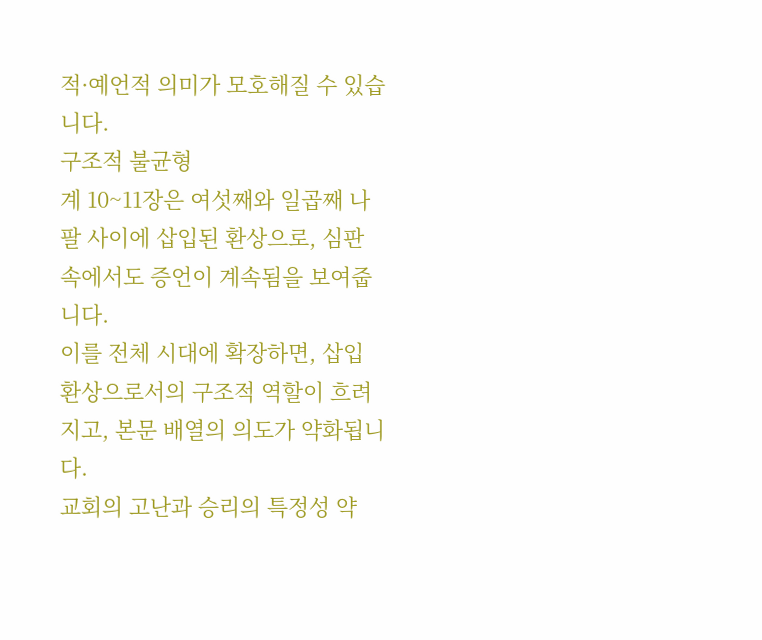적·예언적 의미가 모호해질 수 있습니다.
구조적 불균형
계 10~11장은 여섯째와 일곱째 나팔 사이에 삽입된 환상으로, 심판 속에서도 증언이 계속됨을 보여줍니다.
이를 전체 시대에 확장하면, 삽입 환상으로서의 구조적 역할이 흐려지고, 본문 배열의 의도가 약화됩니다.
교회의 고난과 승리의 특정성 약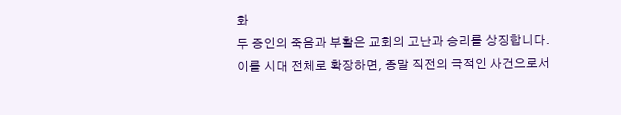화
두 증인의 죽음과 부활은 교회의 고난과 승리를 상징합니다.
이를 시대 전체로 확장하면, 종말 직전의 극적인 사건으로서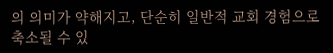의 의미가 약해지고, 단순히 일반적 교회 경험으로 축소될 수 있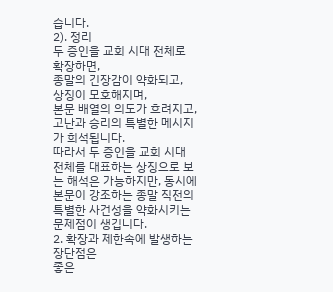습니다.
2). 정리
두 증인을 교회 시대 전체로 확장하면,
종말의 긴장감이 약화되고,
상징이 모호해지며,
본문 배열의 의도가 흐려지고,
고난과 승리의 특별한 메시지가 희석됩니다.
따라서 두 증인을 교회 시대 전체를 대표하는 상징으로 보는 해석은 가능하지만, 동시에 본문이 강조하는 종말 직전의 특별한 사건성을 약화시키는 문제점이 생깁니다.
2. 확장과 제한속에 발생하는 장단점은
좋은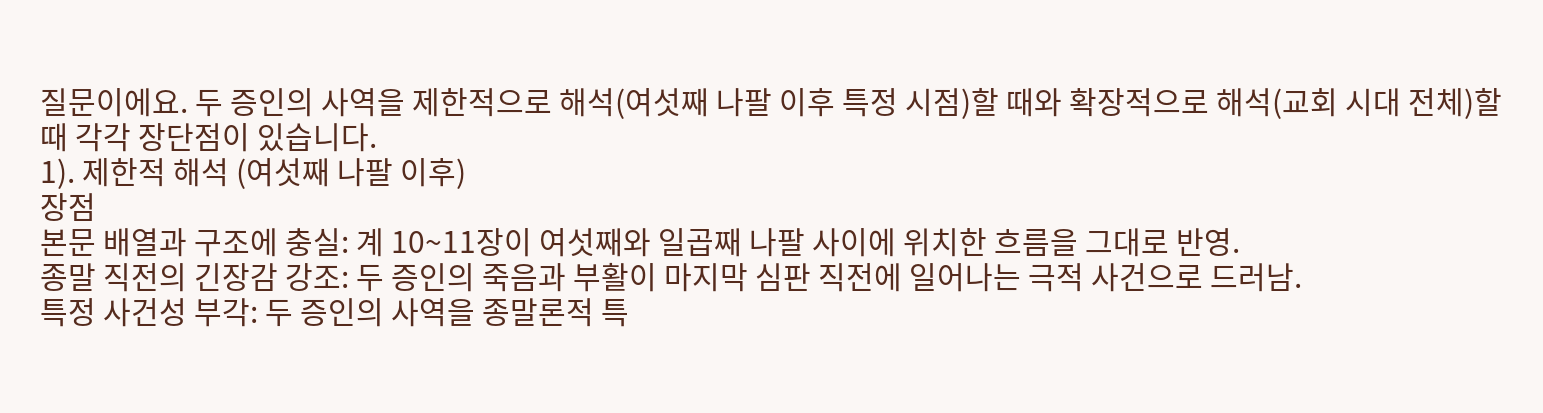질문이에요. 두 증인의 사역을 제한적으로 해석(여섯째 나팔 이후 특정 시점)할 때와 확장적으로 해석(교회 시대 전체)할 때 각각 장단점이 있습니다.
1). 제한적 해석 (여섯째 나팔 이후)
장점
본문 배열과 구조에 충실: 계 10~11장이 여섯째와 일곱째 나팔 사이에 위치한 흐름을 그대로 반영.
종말 직전의 긴장감 강조: 두 증인의 죽음과 부활이 마지막 심판 직전에 일어나는 극적 사건으로 드러남.
특정 사건성 부각: 두 증인의 사역을 종말론적 특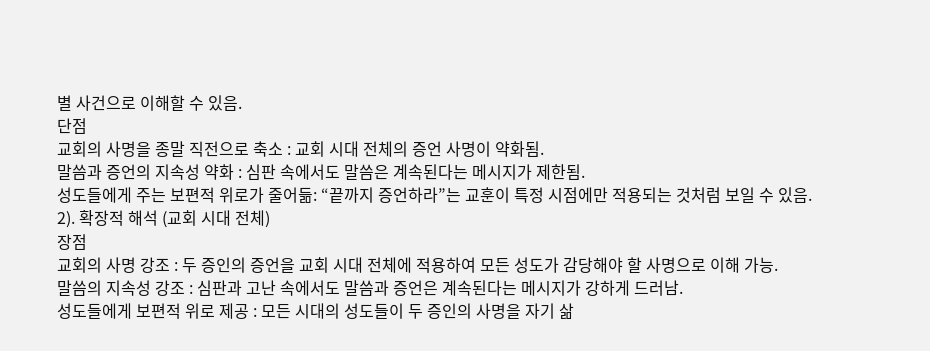별 사건으로 이해할 수 있음.
단점
교회의 사명을 종말 직전으로 축소 : 교회 시대 전체의 증언 사명이 약화됨.
말씀과 증언의 지속성 약화 : 심판 속에서도 말씀은 계속된다는 메시지가 제한됨.
성도들에게 주는 보편적 위로가 줄어듦: “끝까지 증언하라”는 교훈이 특정 시점에만 적용되는 것처럼 보일 수 있음.
2). 확장적 해석 (교회 시대 전체)
장점
교회의 사명 강조 : 두 증인의 증언을 교회 시대 전체에 적용하여 모든 성도가 감당해야 할 사명으로 이해 가능.
말씀의 지속성 강조 : 심판과 고난 속에서도 말씀과 증언은 계속된다는 메시지가 강하게 드러남.
성도들에게 보편적 위로 제공 : 모든 시대의 성도들이 두 증인의 사명을 자기 삶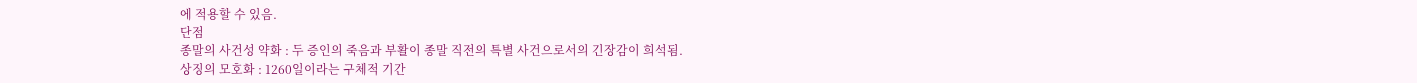에 적용할 수 있음.
단점
종말의 사건성 약화 : 두 증인의 죽음과 부활이 종말 직전의 특별 사건으로서의 긴장감이 희석됨.
상징의 모호화 : 1260일이라는 구체적 기간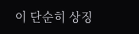이 단순히 상징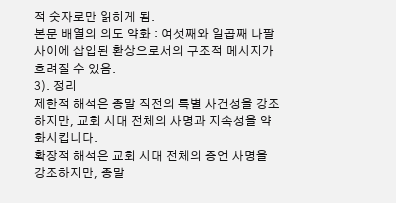적 숫자로만 읽히게 됨.
본문 배열의 의도 약화 : 여섯째와 일곱째 나팔 사이에 삽입된 환상으로서의 구조적 메시지가 흐려질 수 있음.
3). 정리
제한적 해석은 종말 직전의 특별 사건성을 강조하지만, 교회 시대 전체의 사명과 지속성을 약화시킵니다.
확장적 해석은 교회 시대 전체의 증언 사명을 강조하지만, 종말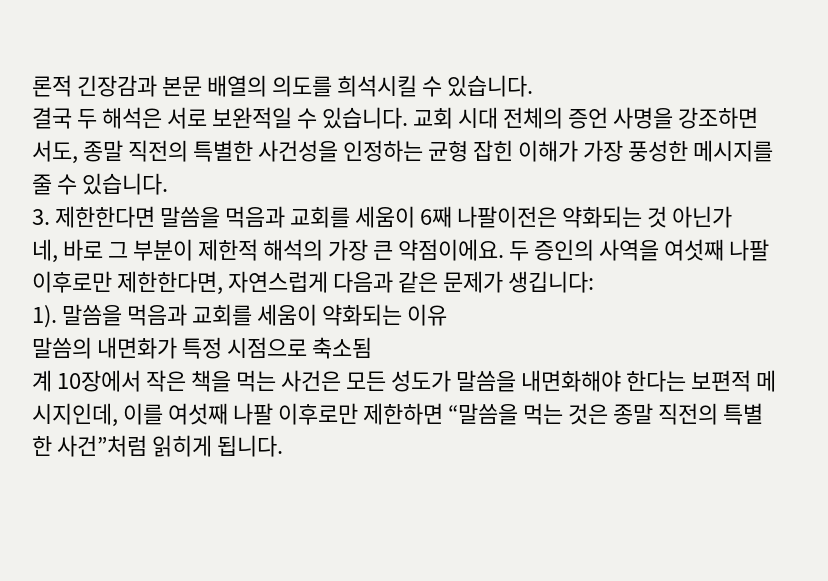론적 긴장감과 본문 배열의 의도를 희석시킬 수 있습니다.
결국 두 해석은 서로 보완적일 수 있습니다. 교회 시대 전체의 증언 사명을 강조하면서도, 종말 직전의 특별한 사건성을 인정하는 균형 잡힌 이해가 가장 풍성한 메시지를 줄 수 있습니다.
3. 제한한다면 말씀을 먹음과 교회를 세움이 6째 나팔이전은 약화되는 것 아닌가
네, 바로 그 부분이 제한적 해석의 가장 큰 약점이에요. 두 증인의 사역을 여섯째 나팔 이후로만 제한한다면, 자연스럽게 다음과 같은 문제가 생깁니다:
1). 말씀을 먹음과 교회를 세움이 약화되는 이유
말씀의 내면화가 특정 시점으로 축소됨
계 10장에서 작은 책을 먹는 사건은 모든 성도가 말씀을 내면화해야 한다는 보편적 메시지인데, 이를 여섯째 나팔 이후로만 제한하면 “말씀을 먹는 것은 종말 직전의 특별한 사건”처럼 읽히게 됩니다.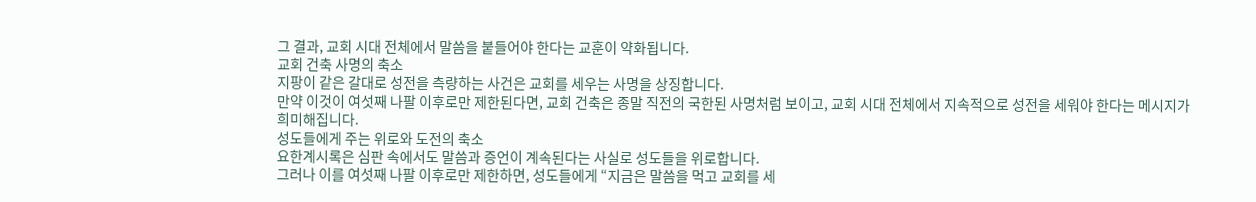그 결과, 교회 시대 전체에서 말씀을 붙들어야 한다는 교훈이 약화됩니다.
교회 건축 사명의 축소
지팡이 같은 갈대로 성전을 측량하는 사건은 교회를 세우는 사명을 상징합니다.
만약 이것이 여섯째 나팔 이후로만 제한된다면, 교회 건축은 종말 직전의 국한된 사명처럼 보이고, 교회 시대 전체에서 지속적으로 성전을 세워야 한다는 메시지가 희미해집니다.
성도들에게 주는 위로와 도전의 축소
요한계시록은 심판 속에서도 말씀과 증언이 계속된다는 사실로 성도들을 위로합니다.
그러나 이를 여섯째 나팔 이후로만 제한하면, 성도들에게 “지금은 말씀을 먹고 교회를 세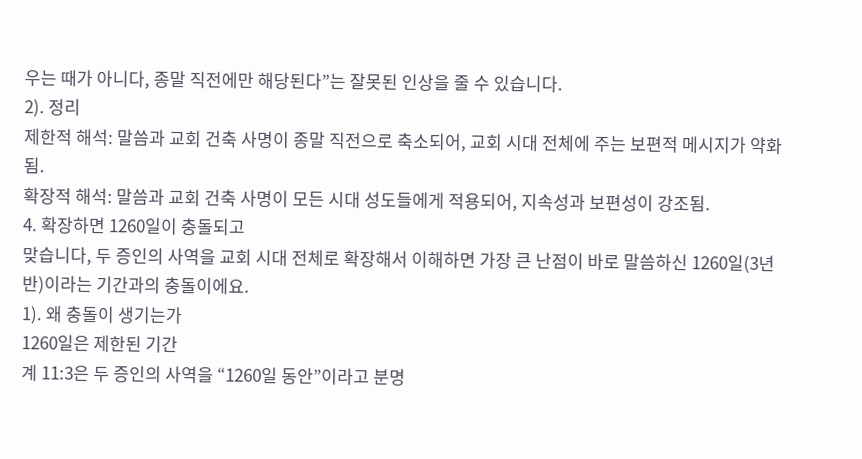우는 때가 아니다, 종말 직전에만 해당된다”는 잘못된 인상을 줄 수 있습니다.
2). 정리
제한적 해석: 말씀과 교회 건축 사명이 종말 직전으로 축소되어, 교회 시대 전체에 주는 보편적 메시지가 약화됨.
확장적 해석: 말씀과 교회 건축 사명이 모든 시대 성도들에게 적용되어, 지속성과 보편성이 강조됨.
4. 확장하면 1260일이 충돌되고
맞습니다, 두 증인의 사역을 교회 시대 전체로 확장해서 이해하면 가장 큰 난점이 바로 말씀하신 1260일(3년 반)이라는 기간과의 충돌이에요.
1). 왜 충돌이 생기는가
1260일은 제한된 기간
계 11:3은 두 증인의 사역을 “1260일 동안”이라고 분명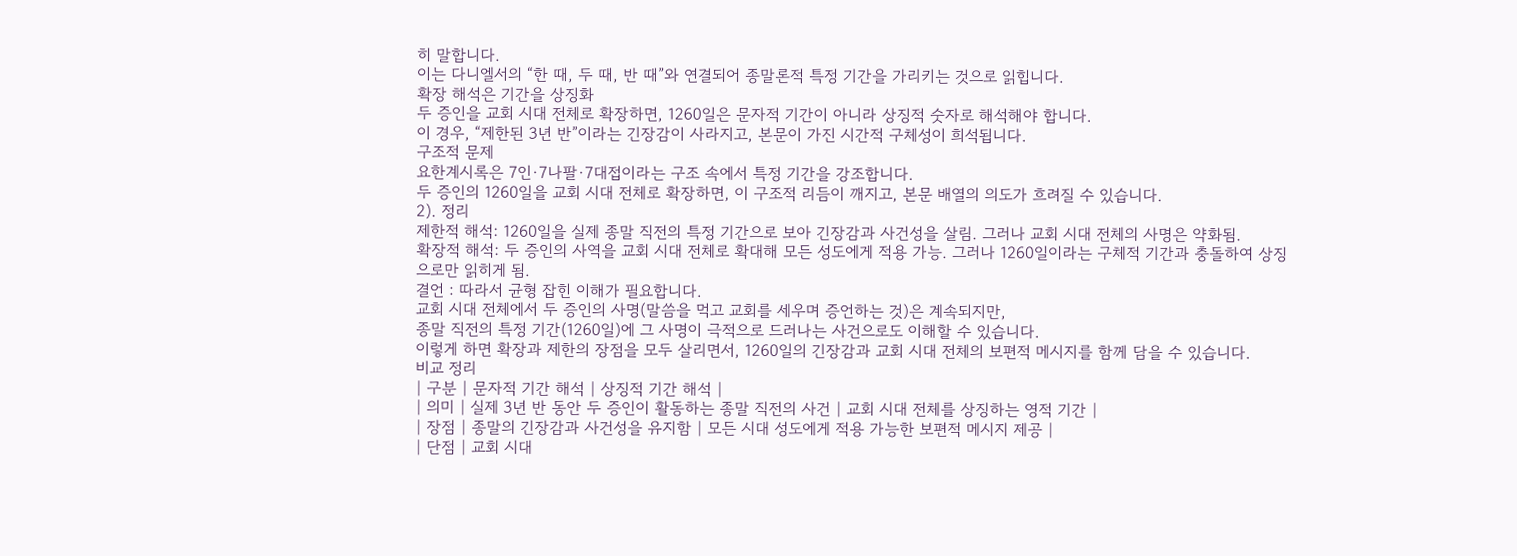히 말합니다.
이는 다니엘서의 “한 때, 두 때, 반 때”와 연결되어 종말론적 특정 기간을 가리키는 것으로 읽힙니다.
확장 해석은 기간을 상징화
두 증인을 교회 시대 전체로 확장하면, 1260일은 문자적 기간이 아니라 상징적 숫자로 해석해야 합니다.
이 경우, “제한된 3년 반”이라는 긴장감이 사라지고, 본문이 가진 시간적 구체성이 희석됩니다.
구조적 문제
요한계시록은 7인·7나팔·7대접이라는 구조 속에서 특정 기간을 강조합니다.
두 증인의 1260일을 교회 시대 전체로 확장하면, 이 구조적 리듬이 깨지고, 본문 배열의 의도가 흐려질 수 있습니다.
2). 정리
제한적 해석: 1260일을 실제 종말 직전의 특정 기간으로 보아 긴장감과 사건성을 살림. 그러나 교회 시대 전체의 사명은 약화됨.
확장적 해석: 두 증인의 사역을 교회 시대 전체로 확대해 모든 성도에게 적용 가능. 그러나 1260일이라는 구체적 기간과 충돌하여 상징으로만 읽히게 됨.
결언 : 따라서 균형 잡힌 이해가 필요합니다.
교회 시대 전체에서 두 증인의 사명(말씀을 먹고 교회를 세우며 증언하는 것)은 계속되지만,
종말 직전의 특정 기간(1260일)에 그 사명이 극적으로 드러나는 사건으로도 이해할 수 있습니다.
이렇게 하면 확장과 제한의 장점을 모두 살리면서, 1260일의 긴장감과 교회 시대 전체의 보편적 메시지를 함께 담을 수 있습니다.
비교 정리
| 구분 | 문자적 기간 해석 | 상징적 기간 해석 |
| 의미 | 실제 3년 반 동안 두 증인이 활동하는 종말 직전의 사건 | 교회 시대 전체를 상징하는 영적 기간 |
| 장점 | 종말의 긴장감과 사건성을 유지함 | 모든 시대 성도에게 적용 가능한 보편적 메시지 제공 |
| 단점 | 교회 시대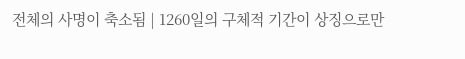전체의 사명이 축소됨 | 1260일의 구체적 기간이 상징으로만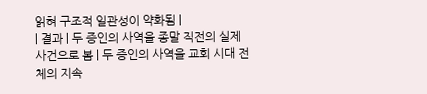읽혀 구조적 일관성이 약화됨 |
| 결과 | 두 증인의 사역을 종말 직전의 실제 사건으로 봄 | 두 증인의 사역을 교회 시대 전체의 지속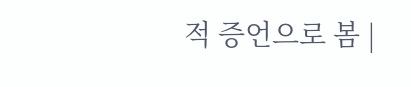적 증언으로 봄 |